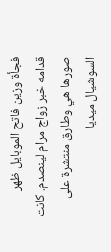فجأة وزين فاتح الموبايل ظهر قدامه خبر زواج مرام لينصدم. كانت صورها هي وطارق منتشرة على السوشيال ميديا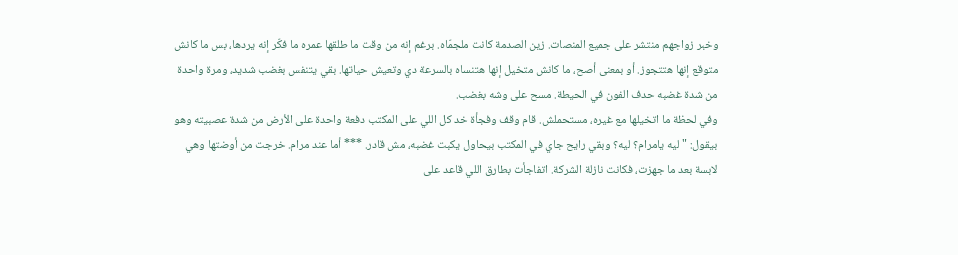وخبر زواجهم منتشر على جميع المنصات. زين الصدمة كانت ملجمّاه. برغم إنه من وقت ما طلقها عمره ما فكّر إنه يردها، بس ما كانش متوقع إنها هتتجوز. أو بمعنى أصح، ما كانش متخيل إنها هتنساه بالسرعة دي وتعيش حياتها. بقي يتنفس بغضب شديد، ومرة واحدة من شدة غضبه حدف الفون في الحيطة. مسح على وشه بغضب.
وفي لحظة ما اتخيلها مع غيره، مستحملش. قام وقف وفجأة خد كل اللي على المكتب دفعة واحدة على الأرض من شدة عصبيته وهو بيقول: "ليه يامرام؟ ليه؟ وبقي رايح جاي في المكتب بيحاول يكبت غضبه، مش قادر. *** أما عند مرام. خرجت من أوضتها وهي لابسة بعد ما جهزت، فكانت نازلة الشركة. اتفاجأت بطارق اللي قاعد على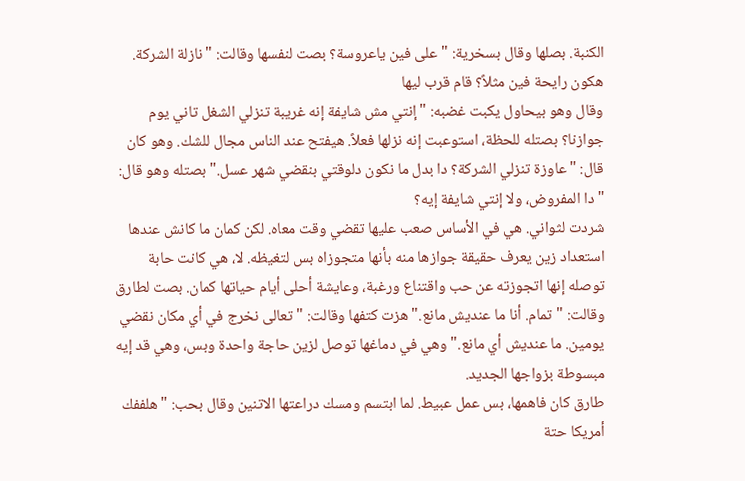الكنبة. بصلها وقال بسخرية: "على فين ياعروسة؟ بصت لنفسها وقالت: "نازلة الشركة. هكون رايحة فين مثلاً؟ قام قرب ليها
وقال وهو بيحاول يكبت غضبه: "إنتي مش شايفة إنه غريبة تنزلي الشغل تاني يوم جوازنا؟ بصتله للحظة، استوعبت إنه نزلها فعلاً. هيفتح عند الناس مجال للشك. وهو كان قال: "عاوزة تنزلي الشركة؟ دا بدل ما نكون دلوقتي بنقضي شهر عسل." بصتله وهو قال: "دا المفروض، ولا إنتي شايفة إيه؟
شردت لثواني. هي في الأساس صعب عليها تقضي وقت معاه. لكن كمان ما كانش عندها استعداد زين يعرف حقيقة جوازها منه بأنها متجوزاه بس لتغيظه. لا، هي كانت حابة توصله إنها اتجوزته عن حب واقتناع ورغبة، وعايشة أحلى أيام حياتها كمان. بصت لطارق وقالت: "تمام. أنا ما عنديش مانع." هزت كتفها وقالت: "تعالى نخرج في أي مكان نقضي يومين. ما عنديش أي مانع." وهي في دماغها توصل لزين حاجة واحدة وبس، وهي قد إيه مبسوطة بزواجها الجديد.
طارق كان فاهمها، بس عمل عبيط. لما ابتسم ومسك دراعتها الاتنين وقال بحب: "هلففك أمريكا حتة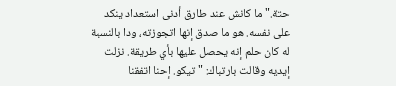حتة." ما كانش عند طارق أدنى استعداد ينكد على نفسه. هو ما صدق إنها اتجوزته، ودا بالنسبة له كان حلم إنه يحصل عليها بأي طريقة. نزلت إيديه وقالت بارتباك: "تيكو. إحنا اتفقنا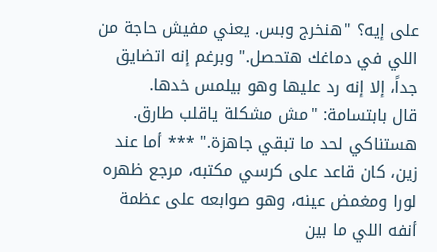على إيه؟ "هنخرج وبس. يعني مفيش حاجة من اللي في دماغك هتحصل." وبرغم إنه اتضايق جداً، إلا إنه رد عليها وهو بيلمس خدها.
قال بابتسامة: "مش مشكلة ياقلب طارق. هستناكي لحد ما تبقي جاهزة." *** أما عند زين، كان قاعد على كرسي مكتبه، مرجع ظهره لورا ومغمض عينه، وهو صوابعه على عظمة أنفه اللي ما بين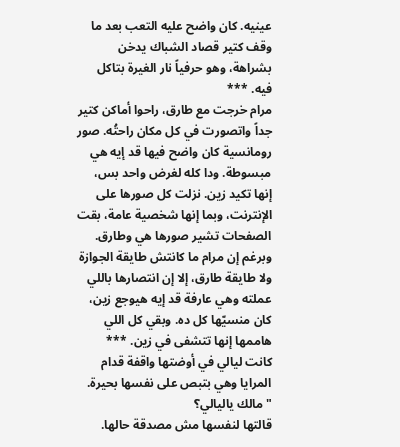عينيه. كان واضح عليه التعب بعد ما وقف كتير قصاد الشباك يدخن بشراهة، وهو حرفياً نار الغيرة بتاكل فيه. ***
مرام خرجت مع طارق، راحوا أماكن كتير جداً واتصورت في كل مكان راحتُه. صور رومانسية كان واضح فيها قد إيه هي مبسوطة. ودا كله لغرض واحد بس، إنها تكيد زين. نزلت كل صورها على الإنترنت، وبما إنها شخصية عامة، بقت الصفحات تشير صورها هي وطارق. وبرغم إن مرام ما كانتش طايقة الجوازة ولا طايقة طارق، إلا إن انتصارها باللي عملته وهي عارفة قد إيه هيوجع زين، كان منسيّها كل ده. وبقي كل اللي هاممها إنها تتشفى في زين. ***
كانت ليالي في أوضتها واقفة قدام المرايا وهي بتبص على نفسها بحيرة. "مالك ياليالي؟
قالتها لنفسها مش مصدقة حالها.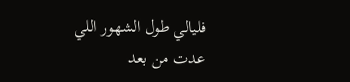فليالي طول الشهور اللي عدت من بعد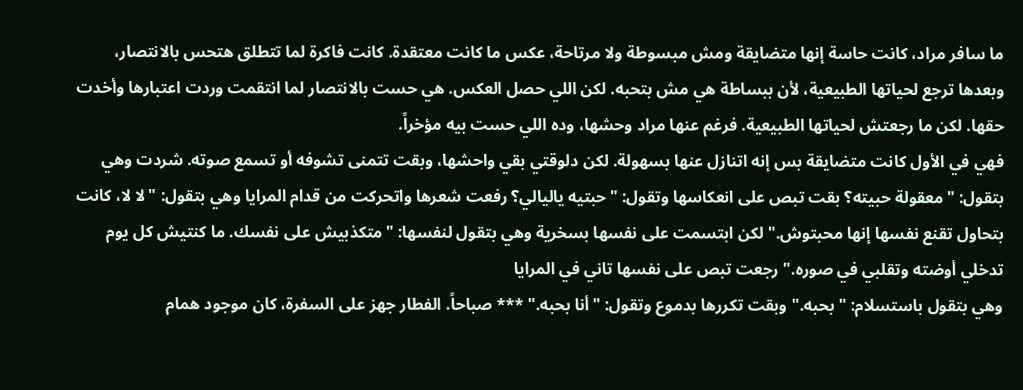ما سافر مراد، كانت حاسة إنها متضايقة ومش مبسوطة ولا مرتاحة، عكس ما كانت معتقدة. كانت فاكرة لما تتطلق هتحس بالانتصار، وبعدها ترجع لحياتها الطبيعية، لأن ببساطة هي مش بتحبه. لكن اللي حصل العكس. هي حست بالانتصار لما انتقمت وردت اعتبارها وأخدت حقها. لكن ما رجعتش لحياتها الطبيعية. فرغم عنها مراد وحشها، وده اللي حست بيه مؤخراً.
فهي في الأول كانت متضايقة بس إنه اتنازل عنها بسهولة. لكن دلوقتي بقي واحشها، وبقت تتمنى تشوفه أو تسمع صوته. شردت وهي بتقول: "معقولة حبيته؟ بقت تبص على انعكاسها وتقول: "حبتيه ياليالي؟ رفعت شعرها واتحركت من قدام المرايا وهي بتقول: "لا لا، كانت بتحاول تقنع نفسها إنها محبتوش." لكن ابتسمت على نفسها بسخرية وهي بتقول لنفسها: "متكذبيش على نفسك. ما كنتيش كل يوم تدخلي أوضته وتقلبي في صوره." رجعت تبص على نفسها تاني في المرايا
وهي بتقول باستسلام: "بحبه." وبقت تكررها بدموع وتقول: "أنا بحبه." *** صباحاً. الفطار جهز على السفرة، كان موجود همام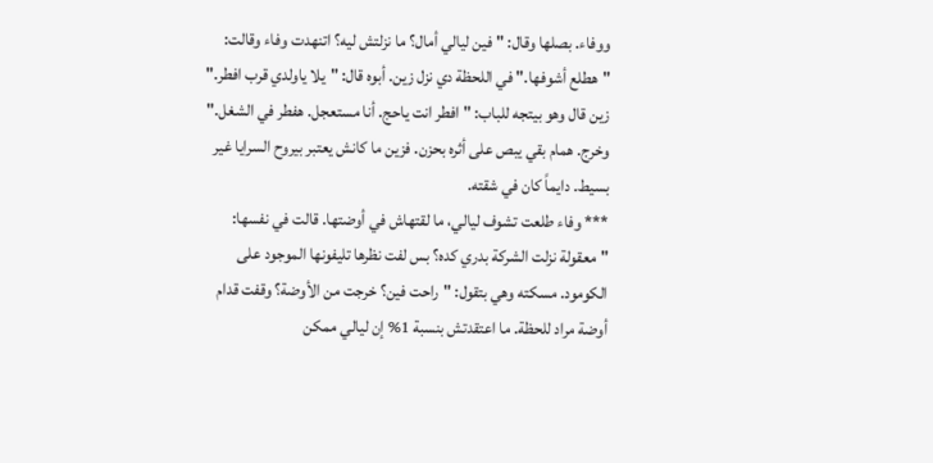ووفاء. بصلها وقال: "فين ليالي أمال؟ ما نزلتش ليه؟ اتنهدت وفاء وقالت: "هطلع أشوفها." في اللحظة دي نزل زين. أبوه قال: "يلا ياولدي قرب افطر." زين قال وهو بيتجه للباب: "افطر انت ياحج. أنا مستعجل. هفطر في الشغل." وخرج. همام بقي يبص على أثره بحزن. فزين ما كانش يعتبر بيروح السرايا غير بسيط. دايماً كان في شقته.
*** وفاء طلعت تشوف ليالي، ما لقتهاش في أوضتها. قالت في نفسها: "معقولة نزلت الشركة بدري كده؟ بس لفت نظرها تليفونها الموجود على الكومود. مسكته وهي بتقول: "راحت فين؟ خرجت من الأوضة؟ وقفت قدام أوضة مراد للحظة. ما اعتقدتش بنسبة 1% إن ليالي ممكن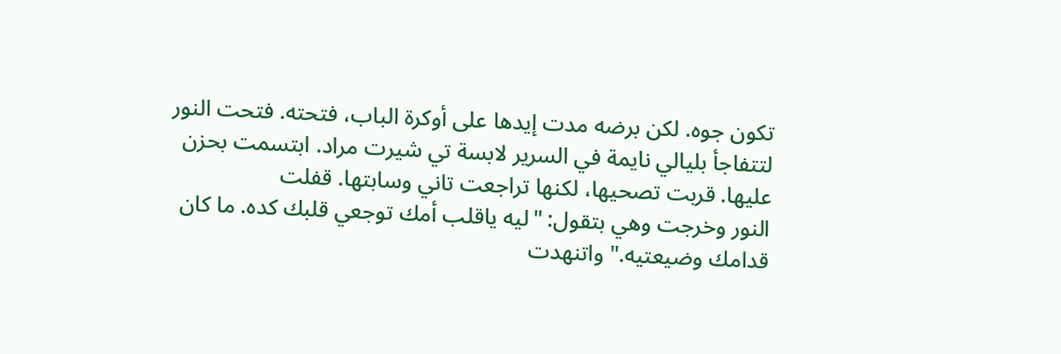تكون جوه. لكن برضه مدت إيدها على أوكرة الباب، فتحته. فتحت النور لتتفاجأ بليالي نايمة في السرير لابسة تي شيرت مراد. ابتسمت بحزن عليها. قربت تصحيها، لكنها تراجعت تاني وسابتها. قفلت
النور وخرجت وهي بتقول: "ليه ياقلب أمك توجعي قلبك كده. ما كان قدامك وضيعتيه." واتنهدت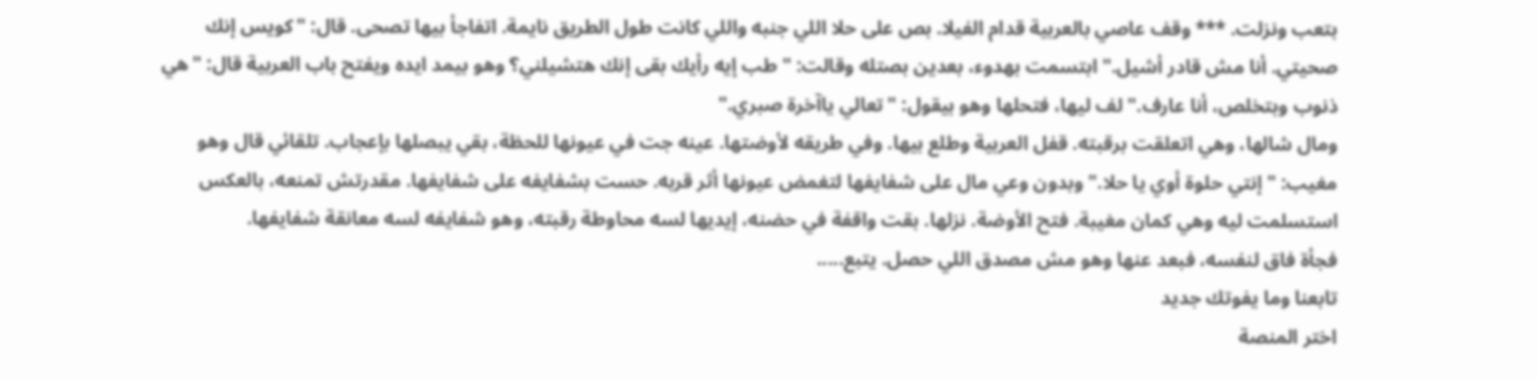بتعب ونزلت. *** وقف عاصي بالعربية قدام الفيلا. بص على حلا اللي جنبه واللي كانت طول الطريق نايمة. اتفاجأ بيها تصحى. قال: "كويس إنك صحيتي. أنا مش قادر أشيل." ابتسمت بهدوء، بعدين بصتله وقالت: "طب إيه رأيك بقى إنك هتشيلني؟ وهو بيمد ايده ويفتح باب العربية قال: "هي ذنوب وبتخلص، أنا عارف." لف ليها، فتحلها وهو بيقول: "تعالي ياآخرة صبري."
ومال شالها، وهي اتعلقت برقبته. قفل العربية وطلع بيها. وفي طريقه لأوضتها. عينه جت في عيونها للحظة، بقي يبصلها بإعجاب. تلقائي قال وهو مغيب: "إنتي حلوة أوي يا حلا." وبدون وعي مال على شفايفها لتغمض عيونها أثر قربه. حست بشفايفه على شفايفها. مقدرتش تمنعه، بالعكس استسلمت ليه وهي كمان مغيبة. فتح الأوضة. نزلها. بقت واقفة في حضنه، إيديها لسه محاوطة رقبته، وهو شفايفه لسه معانقة شفايفها.
فجأة فاق لنفسه، فبعد عنها وهو مش مصدق اللي حصل. يتبع.....
تابعنا وما يفوتك جديد
اختر المنصة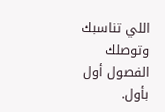اللي تناسبك وتوصلك الفصول أول بأول.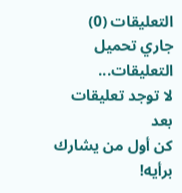التعليقات (0)
جاري تحميل التعليقات...
لا توجد تعليقات بعد
كن أول من يشارك برأيه!